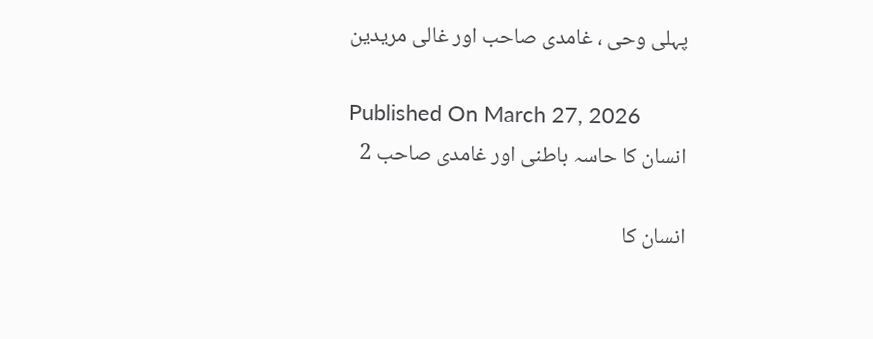پہلی وحی ، غامدی صاحب اور غالی مریدین

Published On March 27, 2026
انسان کا حاسہ باطنی اور غامدی صاحب 2

انسان کا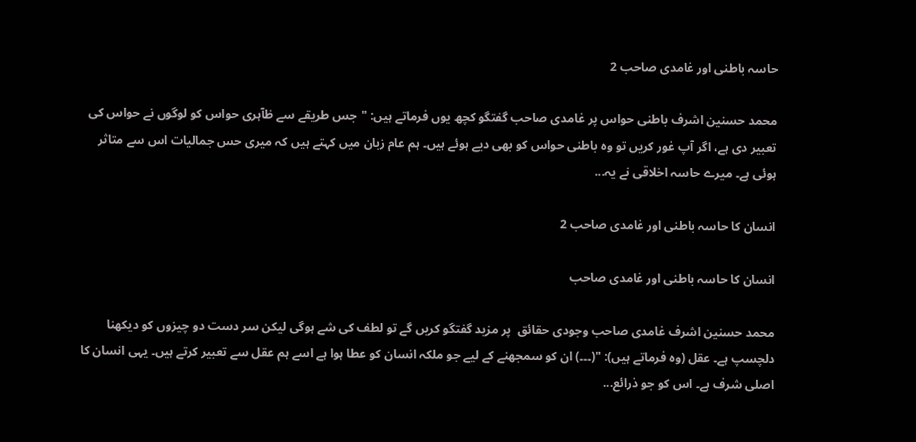حاسہ باطنی اور غامدی صاحب 2

محمد حسنین اشرف باطنی حواس پر غامدی صاحب گفتگو کچھ یوں فرماتے ہیں: "جس طریقے سے ظآہری حواس کو لوگوں نے حواس کی تعبیر دی ہے، اگر آپ غور کریں تو وہ باطنی حواس کو بھی دیے ہوئے ہیں۔ ہم عام زبان میں کہتے ہیں کہ میری حس جمالیات اس سے متاثر ہوئی ہے۔ میرے حاسہ اخلاقی نے یہ...

انسان کا حاسہ باطنی اور غامدی صاحب 2

انسان کا حاسہ باطنی اور غامدی صاحب

محمد حسنین اشرف غامدی صاحب وجودی حقائق  پر مزید گفتگو کریں گے تو لطف کی شے ہوگی لیکن سر دست دو چیزوں کو دیکھنا دلچسپ ہے۔ عقل (وہ فرماتے ہیں): "(۔۔۔) ان کو سمجھنے کے لیے جو ملکہ انسان کو عطا ہوا ہے اسے ہم عقل سے تعبیر کرتے ہیں۔ یہی انسان کا اصلی شرف ہے۔ اس کو جو ذرائع...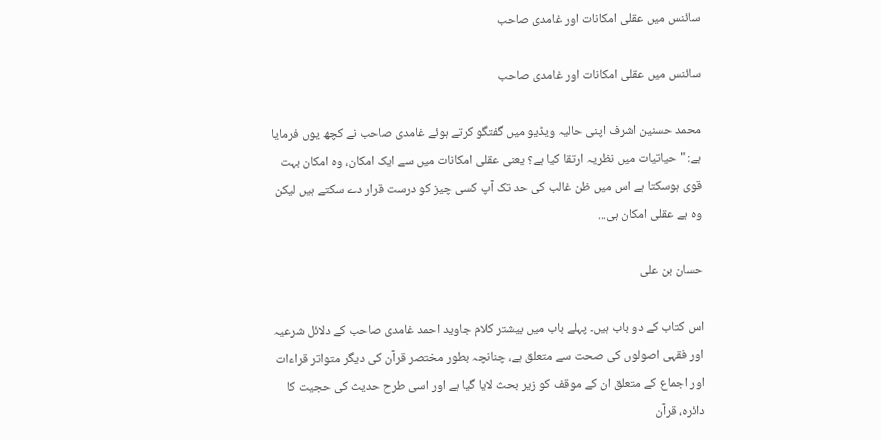سائنس میں عقلی امکانات اور غامدی صاحب

سائنس میں عقلی امکانات اور غامدی صاحب

محمد حسنین اشرف اپنی حالیہ ویڈیو میں گفتگو کرتے ہوئے غامدی صاحب نے کچھ یوں فرمایا ہے: "حیاتیات میں نظریہ ارتقا کیا ہے؟ یعنی عقلی امکانات میں سے ایک امکان، وہ امکان بہت قوی ہوسکتا ہے اس میں ظن غالب کی حد تک آپ کسی چیز کو درست قرار دے سکتے ہیں لیکن وہ ہے عقلی امکان ہی...

حسان بن علی

اس کتاب کے دو باب ہیں۔ پہلے باب میں بیشتر کلام جاوید احمد غامدی صاحب کے دلائل شرعیہ اور فقہی اصولوں کی صحت سے متعلق ہے، چنانچہ بطور مختصر قرآن کی دیگر متواتر قراءات اور اجماع کے متعلق ان کے موقف کو زیر بحث لایا گیا ہے اور اسی طرح حدیث کی حجیت کا دائرہ، قرآن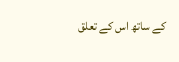کے ساتھ اس کے تعلق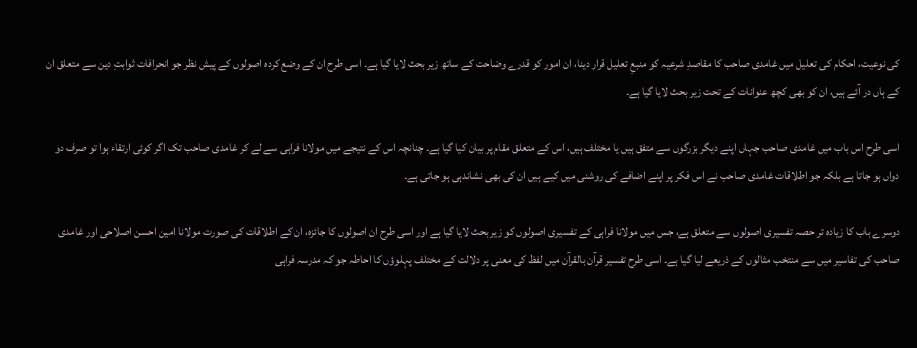کی نوعیت، احکام کی تعلیل میں غامدی صاحب کا مقاصدِ شرعیہ کو منبعِ تعلیل قرار دینا، ان امور کو قدرے وضاحت کے ساتھ زیر بحث لایا گیا ہے۔ اسی طرح ان کے وضع کردہ اصولوں کے پیش نظر جو انحرافات ثوابتِ دین سے متعلق ان کے ہاں در آئے ہیں، ان کو بھی کچھ عنوانات کے تحت زیر بحث لایا گیا ہے۔

اسی طرح اس باب میں غامدی صاحب جہاں اپنے دیگر بزرگوں سے متفق ہیں یا مختلف ہیں، اس کے متعلق مقام پر بیان کیا گیا ہے۔ چنانچہ اس کے نتیجے میں مولانا فراہی سے لے کر غامدی صاحب تک اگر کوئی ارتقاء ہوا تو صرف دو دواں ہو جاتا ہے بلکہ جو اطلاقات غامدی صاحب نے اس فکر پر اپنے اضافے کی روشنی میں کیے ہیں ان کی بھی نشاندہی ہو جاتی ہے۔

دوسرے باب کا زیادہ تر حصہ تفسیری اصولوں سے متعلق ہے، جس میں مولانا فراہی کے تفسیری اصولوں کو زیر بحث لایا گیا ہے اور اسی طرح ان اصولوں کا جائزہ، ان کے اطلاقات کی صورت مولانا امین احسن اصلاحی اور غامدی صاحب کی تفاسیر میں سے منتخب مثالوں کے ذریعے لیا گیا ہے۔ اسی طرح تفسیر قرآن بالقرآن میں لفظ کی معنی پر دلالت کے مختلف پہلوؤں کا احاطہ جو کہ مدرسہ فراہی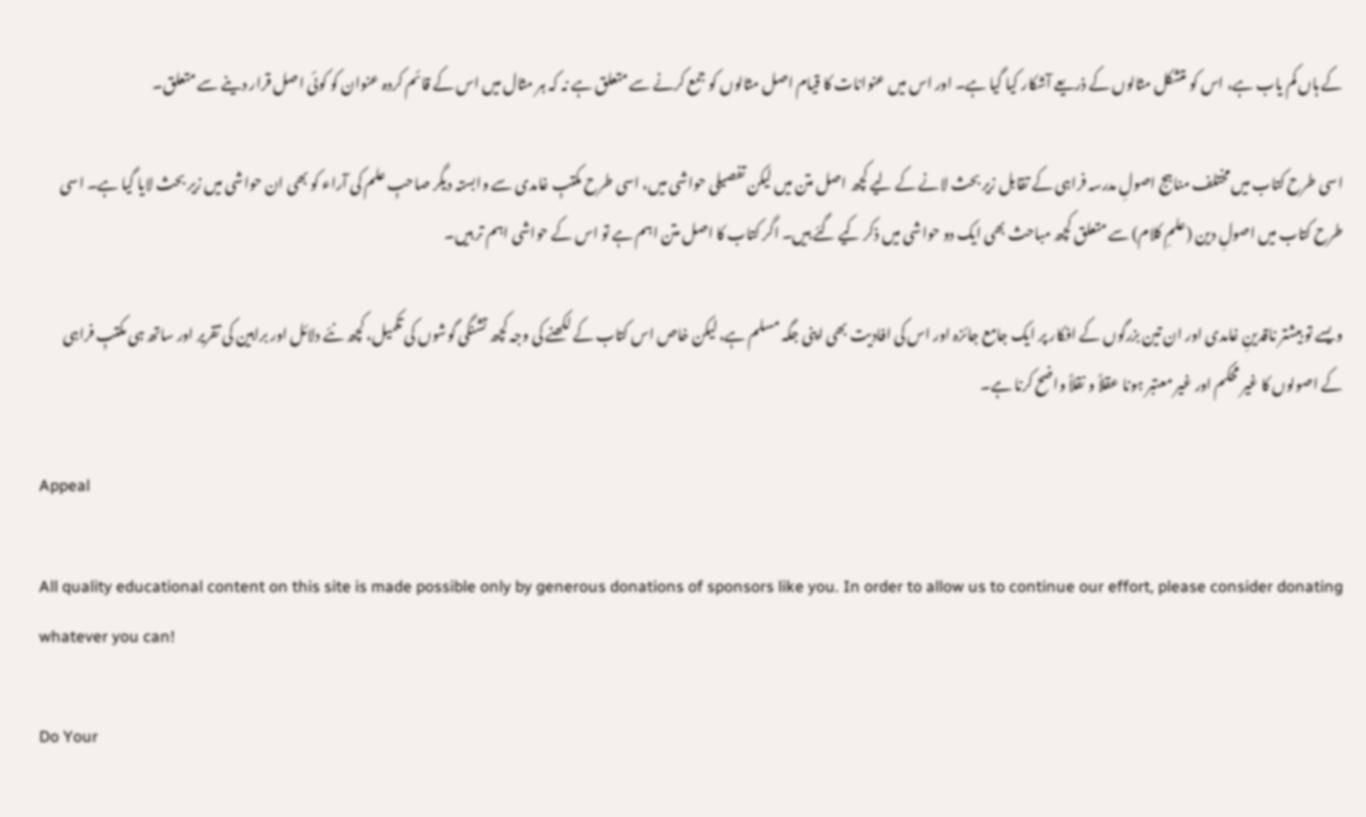کے ہاں کم یاب ہے، اس کو متشکل مثالوں کے ذریعے آشکار کیا گیا ہے۔ اور اس میں عنوانات کا قیام اصل مثالوں کو جمع کرنے سے متعلق ہے نہ کہ ہر مثال میں اس کے قائم کردہ عنوان کو کوئی اصل قرار دینے سے متعلق۔

اسی طرح کتاب میں مختلف مناہج اصولِ مدرسہ فراہی کے تقابل زیر بحث لانے کے لیے کچھ اصل متن میں لیکن تفصیلی حواشی میں، اسی طرح مکتبِ غامدی سے وابستہ دیگر صاحبِ علم کی آراء کو بھی ان حواشی میں زیر بحث لایا گیا ہے۔ اسی طرح کتاب میں اصولِ دین (علمِ کلام) سے متعلق کچھ مباحث بھی ایک دو حواشی میں ذکر کیے گئے ہیں۔ اگر کتاب کا اصل متن اہم ہے تو اس کے حواشی اہم تر ہیں۔

ویسے تو بیشتر ناقدینِ غامدی اور ان تین بزرگوں کے افکار پر ایک جامع جائزہ اور اس کی افادیت بھی اپنی جگہ مسلم ہے، لیکن خاص اس کتاب کے لکھنے کی وجہ کچھ تشنگی گوشوں کی تکمیل، کچھ نئے دلائل اور براہین کی تقریر اور ساتھ ہی مکتبِ فراہی کے اصولوں کا غیر محکم اور غیر معتبر ہونا عقلاً و نقلاً واضح کرنا ہے۔

Appeal

All quality educational content on this site is made possible only by generous donations of sponsors like you. In order to allow us to continue our effort, please consider donating whatever you can!

Do Your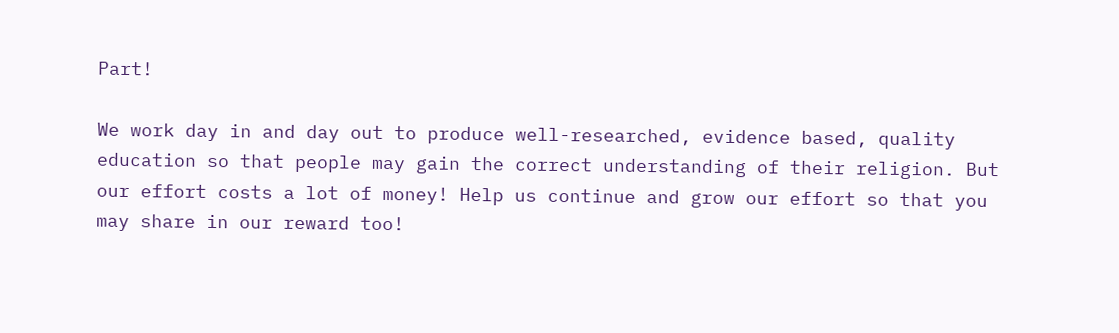Part!

We work day in and day out to produce well-researched, evidence based, quality education so that people may gain the correct understanding of their religion. But our effort costs a lot of money! Help us continue and grow our effort so that you may share in our reward too!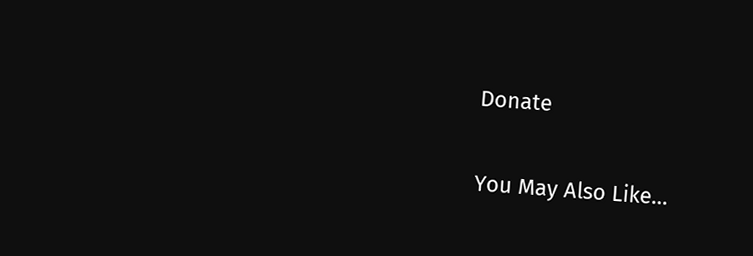Donate

You May Also Like…